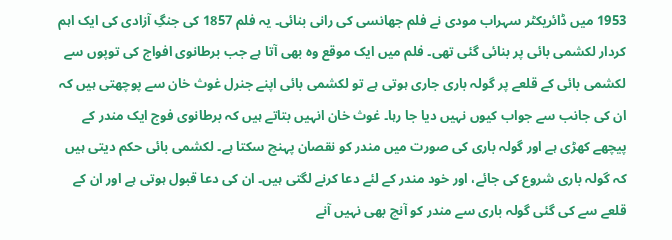1953 میں ڈائریکٹر سہراب مودی نے فلم جھانسی کی رانی بنائی۔ یہ فلم 1857 کی جنگِ آزادی کی ایک اہم کردار لکشمی بائی پر بنائی گئی تھی۔ فلم میں ایک موقع وہ بھی آتا ہے جب برطانوی افواج کی توپوں سے لکشمی بائی کے قلعے پر گولہ باری جاری ہوتی ہے تو لکشمی بائی اپنے جنرل غوث خان سے پوچھتی ہیں کہ ان کی جانب سے جواب کیوں نہیں دیا جا رہا۔ غوث خان انہیں بتاتے ہیں کہ برطانوی فوج ایک مندر کے پیچھے کھڑی ہے اور گولہ باری کی صورت میں مندر کو نقصان پہنچ سکتا ہے۔ لکشمی بائی حکم دیتی ہیں کہ گولہ باری شروع کی جائے، اور خود مندر کے لئے دعا کرنے لگتی ہیں۔ ان کی دعا قبول ہوتی ہے اور ان کے قلعے سے کی گئی گولہ باری سے مندر کو آنچ بھی نہیں آنے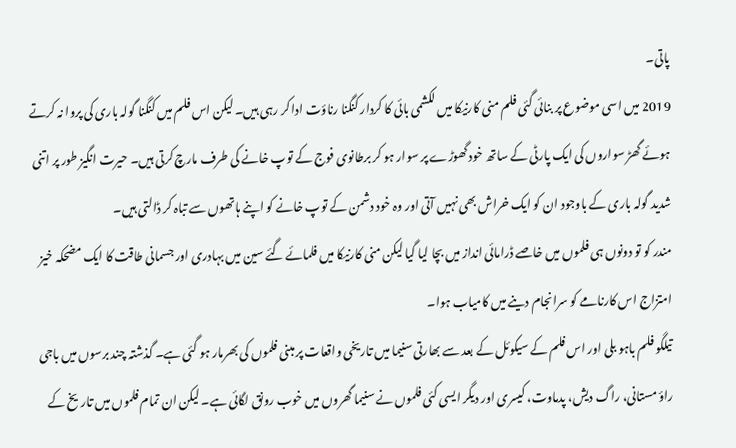پاتی۔
2019 میں اسی موضوع پر بنائی گئی فلم منی کارنیکا میں لکشمی بائی کا کردار کنگنا رناؤت ادا کر رہی ہیں۔ لیکن اس فلم میں کنگنا گولہ باری کی پروا نہ کرتے ہوئے گھڑ سواروں کی ایک پارٹی کے ساتھ خود گھوڑے پر سوار ہو کر برطانوی فوج کے توپ خانے کی طرف مارچ کرتی ہیں۔ حیرت انگیز طور پر اتنی شدید گولہ باری کے باوجود ان کو ایک خراش بھی نہیں آتی اور وہ خود دشمن کے توپ خانے کو اپنے ہاتھوں سے تباہ کر ڈالتی ہیں۔
مندر کو تو دونوں ہی فلموں میں خاصے ڈرامائی انداز میں بچا لیا گیا لیکن منی کارنیکا میں فلمائے گئے سین میں بہادری اور جسمانی طاقت کا ایک مضحکہ خیز امتزاج اس کارنامے کو سرانجام دینے میں کامیاب ہوا۔
تیلگو فلم باہو بلی اور اس فلم کے سیکوئل کے بعد سے بھارتی سنیما میں تاریخی واقعات پر مبنی فلموں کی بھرمار ہو گئی ہے۔ گذشتہ چند برسوں میں باجی راؤ مستانی، راگ دیش، پدماوت، کیسری اور دیگر ایسی کئی فلموں نے سنیما گھروں میں خوب رونق لگائی ہے۔ لیکن ان تمام فلموں میں تاریخ کے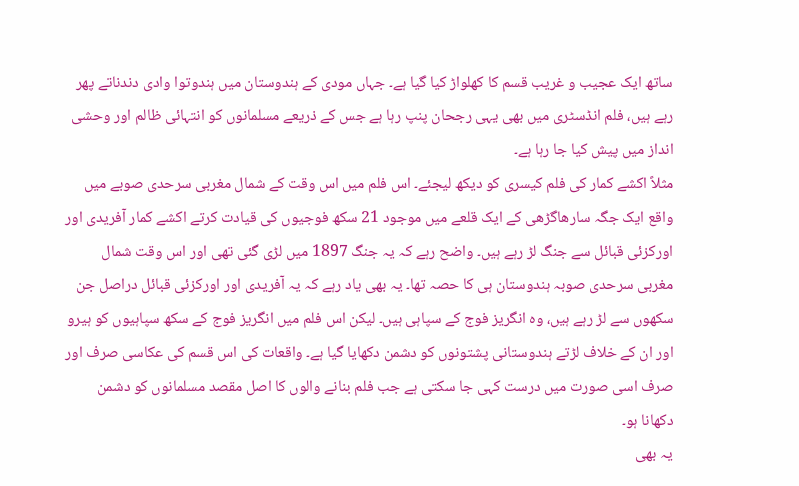ساتھ ایک عجیب و غریب قسم کا کھلواڑ کیا گیا ہے۔ جہاں مودی کے ہندوستان میں ہندوتوا وادی دندناتے پھر رہے ہیں، فلم انڈسٹری میں بھی یہی رجحان پنپ رہا ہے جس کے ذریعے مسلمانوں کو انتہائی ظالم اور وحشی انداز میں پیش کیا جا رہا ہے۔
مثلاً اکشے کمار کی فلم کیسری کو دیکھ لیجئے۔ اس فلم میں اس وقت کے شمال مغربی سرحدی صوبے میں واقع ایک جگہ سارھاگڑھی کے ایک قلعے میں موجود 21 سکھ فوجیوں کی قیادت کرتے اکشے کمار آفریدی اور اورکزئی قبائل سے جنگ لڑ رہے ہیں۔ واضح رہے کہ یہ جنگ 1897 میں لڑی گئی تھی اور اس وقت شمال مغربی سرحدی صوبہ ہندوستان ہی کا حصہ تھا۔ یہ بھی یاد رہے کہ یہ آفریدی اور اورکزئی قبائل دراصل جن سکھوں سے لڑ رہے ہیں، وہ انگریز فوج کے سپاہی ہیں۔ لیکن اس فلم میں انگریز فوج کے سکھ سپاہیوں کو ہیرو اور ان کے خلاف لڑتے ہندوستانی پشتونوں کو دشمن دکھایا گیا ہے۔ واقعات کی اس قسم کی عکاسی صرف اور صرف اسی صورت میں درست کہی جا سکتی ہے جب فلم بنانے والوں کا اصل مقصد مسلمانوں کو دشمن دکھانا ہو۔
یہ بھی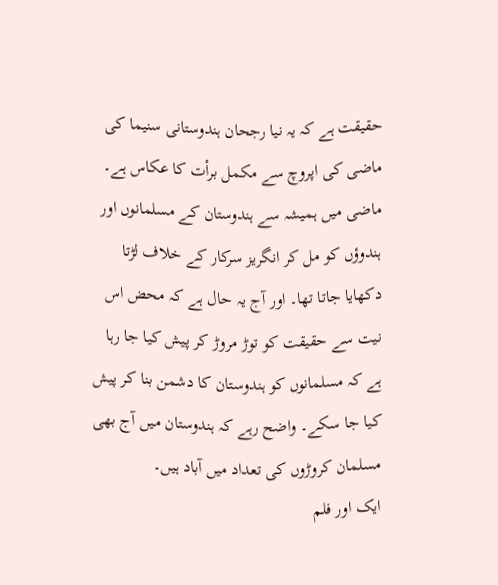حقیقت ہے کہ یہ نیا رجحان ہندوستانی سنیما کی ماضی کی اپروچ سے مکمل برأت کا عکاس ہے۔ ماضی میں ہمیشہ سے ہندوستان کے مسلمانوں اور ہندوؤں کو مل کر انگریز سرکار کے خلاف لڑتا دکھایا جاتا تھا۔ اور آج یہ حال ہے کہ محض اس نیت سے حقیقت کو توڑ مروڑ کر پیش کیا جا رہا ہے کہ مسلمانوں کو ہندوستان کا دشمن بنا کر پیش کیا جا سکے۔ واضح رہے کہ ہندوستان میں آج بھی مسلمان کروڑوں کی تعداد میں آباد ہیں۔
ایک اور فلم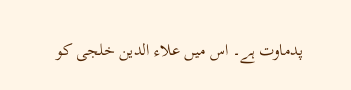پدماوت ہے۔ اس میں علاء الدین خلجی کو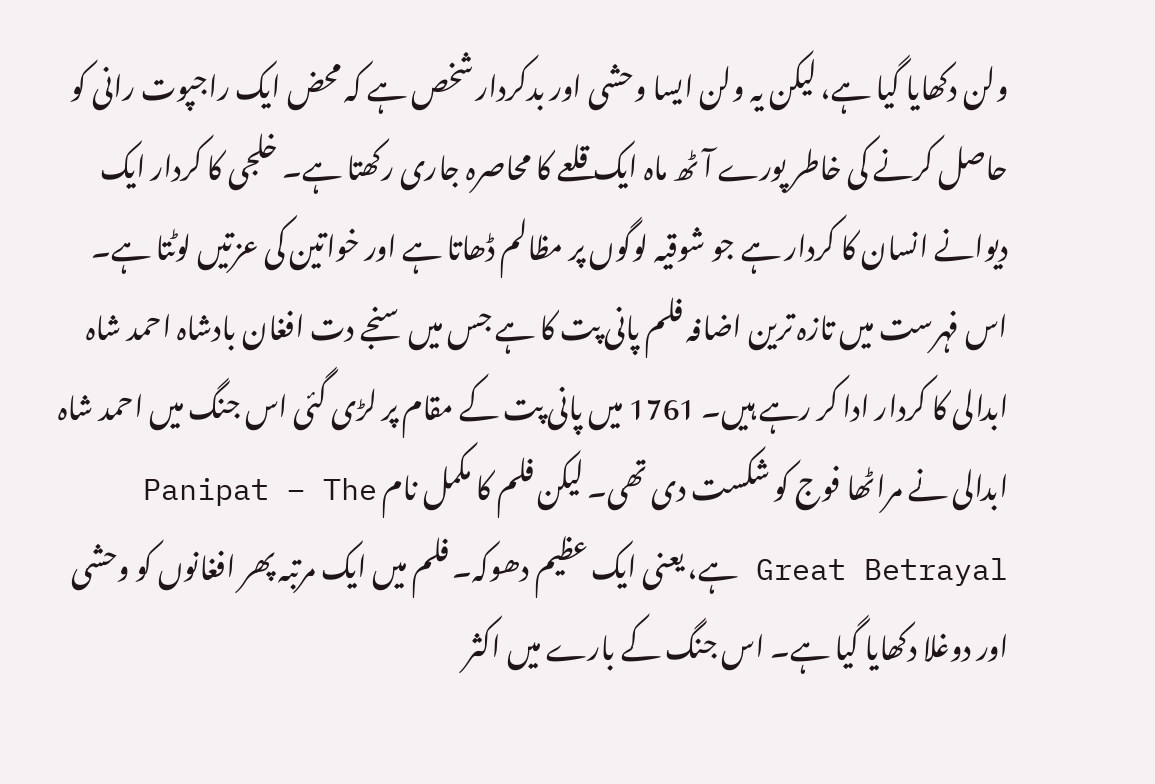ولن دکھایا گیا ہے، لیکن یہ ولن ایسا وحشی اور بدکردار شخص ہے کہ محض ایک راجپوت رانی کو حاصل کرنے کی خاطر پورے آٹھ ماہ ایک قلعے کا محاصرہ جاری رکھتا ہے۔ خلجی کا کردار ایک دیوانے انسان کا کردار ہے جو شوقیہ لوگوں پر مظالم ڈھاتا ہے اور خواتین کی عزتیں لوٹتا ہے۔
اس فہرست میں تازہ ترین اضافہ فلم پانی پت کا ہے جس میں سنجے دت افغان بادشاہ احمد شاہ ابدالی کا کردار ادا کر رہے ہیں۔ 1761 میں پانی پت کے مقام پر لڑی گئی اس جنگ میں احمد شاہ ابدالی نے مراٹھا فوج کو شکست دی تھی۔ لیکن فلم کا مکمل نام Panipat – The Great Betrayal ہے، یعنی ایک عظیم دھوکہ۔ فلم میں ایک مرتبہ پھر افغانوں کو وحشی اور دوغلا دکھایا گیا ہے۔ اس جنگ کے بارے میں اکثر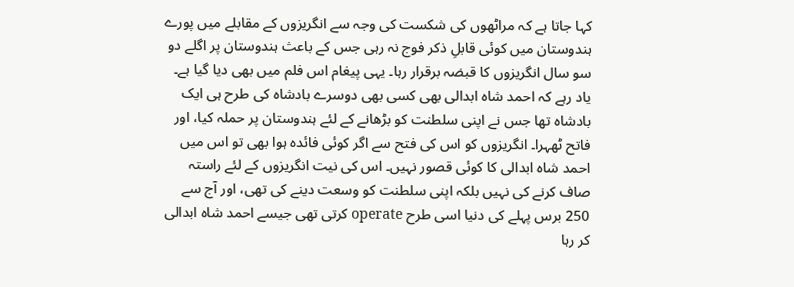کہا جاتا ہے کہ مراٹھوں کی شکست کی وجہ سے انگریزوں کے مقابلے میں پورے ہندوستان میں کوئی قابلِ ذکر فوج نہ رہی جس کے باعث ہندوستان پر اگلے دو سو سال انگریزوں کا قبضہ برقرار رہا۔ یہی پیغام اس فلم میں بھی دیا گیا ہے۔ یاد رہے کہ احمد شاہ ابدالی بھی کسی بھی دوسرے بادشاہ کی طرح ہی ایک بادشاہ تھا جس نے اپنی سلطنت کو بڑھانے کے لئے ہندوستان پر حملہ کیا، اور فاتح ٹھہرا۔ انگریزوں کو اس کی فتح سے اگر کوئی فائدہ ہوا بھی تو اس میں احمد شاہ ابدالی کا کوئی قصور نہیں۔ اس کی نیت انگریزوں کے لئے راستہ صاف کرنے کی نہیں بلکہ اپنی سلطنت کو وسعت دینے کی تھی، اور آج سے 250 برس پہلے کی دنیا اسی طرح operate کرتی تھی جیسے احمد شاہ ابدالی کر رہا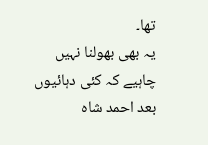تھا۔
یہ بھی بھولنا نہیں چاہیے کہ کئی دہائیوں بعد احمد شاہ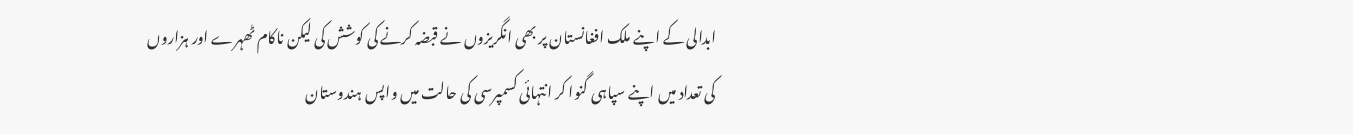ابدالی کے اپنے ملک افغانستان پر بھی انگریزوں نے قبضہ کرنے کی کوشش کی لیکن ناکام ٹھہرے اور ہزاروں کی تعداد میں اپنے سپاہی گنوا کر انتہائی کسمپرسی کی حالت میں واپس ہندوستان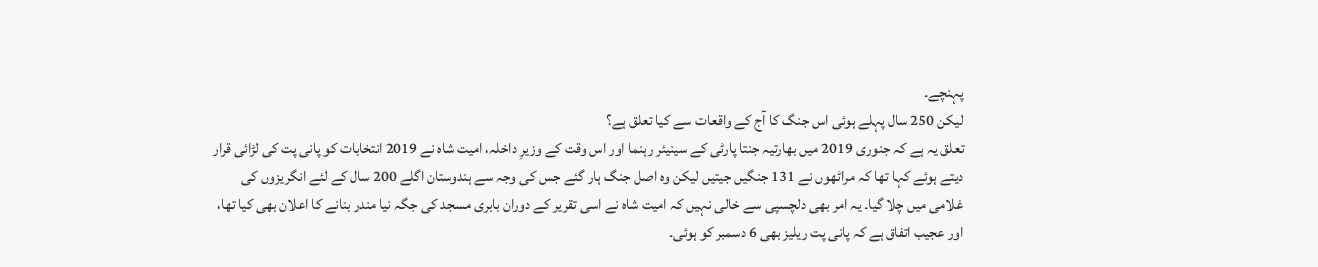پہنچے۔
لیکن 250 سال پہلے ہوئی اس جنگ کا آج کے واقعات سے کیا تعلق ہے؟
تعلق یہ ہے کہ جنوری 2019 میں بھارتیہ جنتا پارٹی کے سینیئر رہنما اور اس وقت کے وزیرِ داخلہ، امیت شاہ نے 2019 انتخابات کو پانی پت کی لڑائی قرار دیتے ہوئے کہا تھا کہ مراٹھوں نے 131 جنگیں جیتیں لیکن وہ اصل جنگ ہار گئے جس کی وجہ سے ہندوستان اگلے 200 سال کے لئے انگریزوں کی غلامی میں چلا گیا۔ یہ امر بھی دلچسپی سے خالی نہیں کہ امیت شاہ نے اسی تقریر کے دوران بابری مسجد کی جگہ نیا مندر بنانے کا اعلان بھی کیا تھا، اور عجیب اتفاق ہے کہ پانی پت ریلیز بھی 6 دسمبر کو ہوئی۔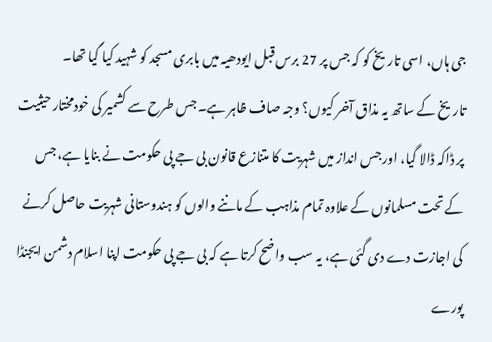جی ہاں، اسی تاریخ کو کہ جس پر 27 برس قبل ایودھیہ میں بابری مسجد کو شہید کیا گیا تھا۔
تاریخ کے ساتھ یہ مذاق آخر کیوں؟ وجہ صاف ظاہر ہے۔ جس طرح سے کشمیر کی خودمختار حیثیت پر ڈاکہ ڈالا گیا، اور جس انداز میں شہریت کا متنازع قانون بی جے پی حکومت نے بنایا ہے، جس کے تحت مسلمانوں کے علاوہ تمام مذاہب کے ماننے والوں کو ہندوستانی شہریت حاصل کرنے کی اجازت دے دی گئی ہے، یہ سب واضح کرتا ہے کہ بی جے پی حکومت اپنا اسلام دشمن ایجنڈا پورے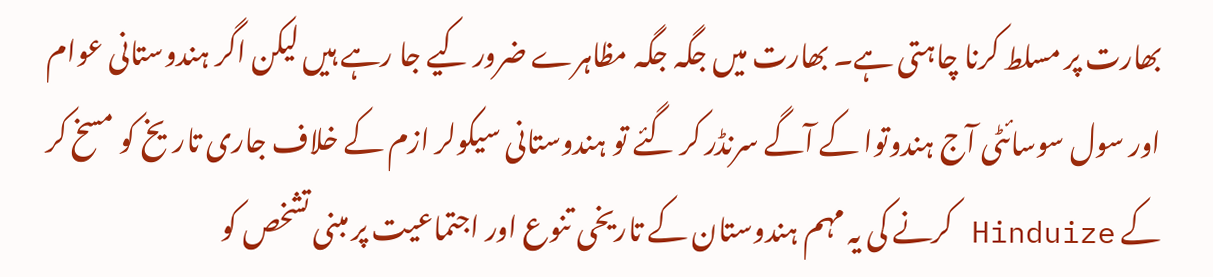بھارت پر مسلط کرنا چاہتی ہے۔ بھارت میں جگہ جگہ مظاہرے ضرور کیے جا رہے ہیں لیکن اگر ہندوستانی عوام اور سول سوسائٹی آج ہندوتوا کے آگے سرنڈر کر گئے تو ہندوستانی سیکولر ازم کے خلاف جاری تاریخ کو مسخ کر کے Hinduize کرنے کی یہ مہم ہندوستان کے تاریخی تنوع اور اجتماعیت پر مبنی تشخص کو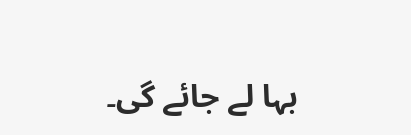بہا لے جائے گی۔